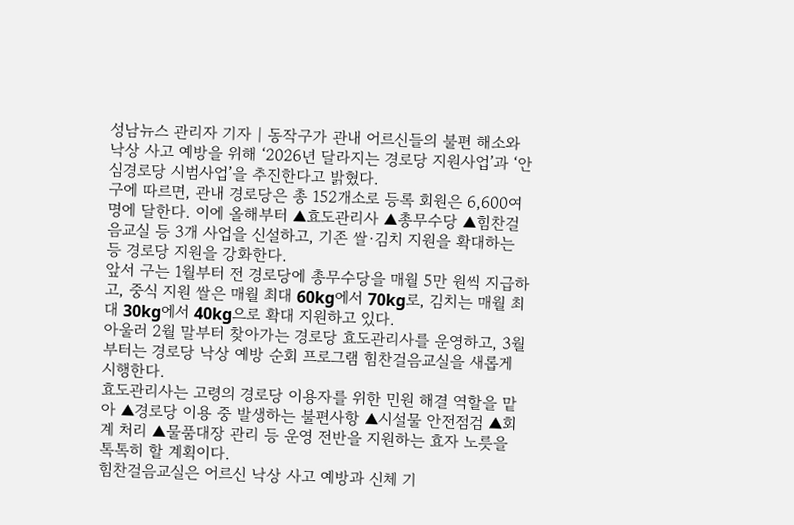성남뉴스 관리자 기자 | 동작구가 관내 어르신들의 불편 해소와 낙상 사고 예방을 위해 ‘2026년 달라지는 경로당 지원사업’과 ‘안심경로당 시범사업’을 추진한다고 밝혔다.
구에 따르면, 관내 경로당은 총 152개소로 등록 회원은 6,600여 명에 달한다. 이에 올해부터 ▲효도관리사 ▲총무수당 ▲힘찬걸음교실 등 3개 사업을 신설하고, 기존 쌀·김치 지원을 확대하는 등 경로당 지원을 강화한다.
앞서 구는 1월부터 전 경로당에 총무수당을 매월 5만 원씩 지급하고, 중식 지원 쌀은 매월 최대 60kg에서 70kg로, 김치는 매월 최대 30kg에서 40kg으로 확대 지원하고 있다.
아울러 2월 말부터 찾아가는 경로당 효도관리사를 운영하고, 3월부터는 경로당 낙상 예방 순회 프로그램 힘찬걸음교실을 새롭게 시행한다.
효도관리사는 고령의 경로당 이용자를 위한 민원 해결 역할을 맡아 ▲경로당 이용 중 발생하는 불편사항 ▲시설물 안전점검 ▲회계 처리 ▲물품대장 관리 등 운영 전반을 지원하는 효자 노릇을 톡톡히 할 계획이다.
힘찬걸음교실은 어르신 낙상 사고 예방과 신체 기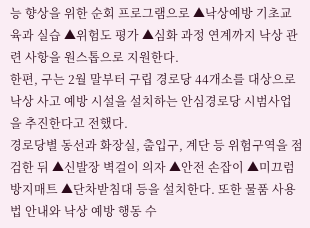능 향상을 위한 순회 프로그램으로 ▲낙상예방 기초교육과 실습 ▲위험도 평가 ▲심화 과정 연계까지 낙상 관련 사항을 원스톱으로 지원한다.
한편, 구는 2월 말부터 구립 경로당 44개소를 대상으로 낙상 사고 예방 시설을 설치하는 안심경로당 시범사업을 추진한다고 전했다.
경로당별 동선과 화장실, 출입구, 계단 등 위험구역을 점검한 뒤 ▲신발장 벽걸이 의자 ▲안전 손잡이 ▲미끄럼방지매트 ▲단차받침대 등을 설치한다. 또한 물품 사용법 안내와 낙상 예방 행동 수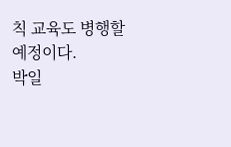칙 교육도 병행할 예정이다.
박일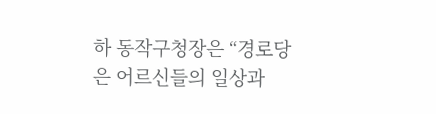하 동작구청장은 “경로당은 어르신들의 일상과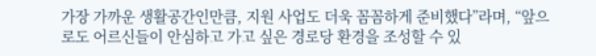가장 가까운 생활공간인만큼, 지원 사업도 더욱 꼼꼼하게 준비했다”라며, “앞으로도 어르신들이 안심하고 가고 싶은 경로당 환경을 조성할 수 있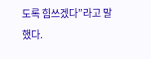도록 힘쓰겠다”라고 말했다.